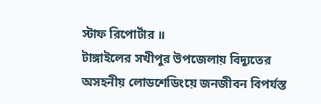স্টাফ রিপোর্টার ॥
টাঙ্গাইলের সখীপুর উপজেলায় বিদ্যুতের অসহনীয় লোডশেডিংয়ে জনজীবন বিপর্যস্ত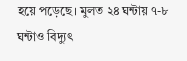হয়ে পড়েছে। মুলত ২৪ ঘন্টায় ৭-৮ ঘন্টাও বিদ্যুৎ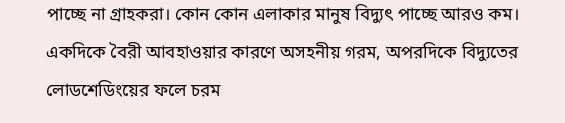পাচ্ছে না গ্রাহকরা। কোন কোন এলাকার মানুষ বিদ্যুৎ পাচ্ছে আরও কম। একদিকে বৈরী আবহাওয়ার কারণে অসহনীয় গরম, অপরদিকে বিদ্যুতের লোডশেডিংয়ের ফলে চরম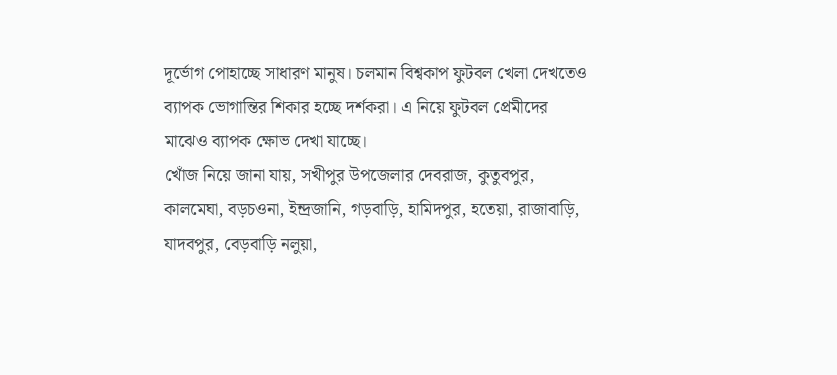দূর্ভোগ পোহাচ্ছে সাধারণ মানুষ। চলমান বিশ্বকাপ ফুটবল খেলা দেখতেও ব্যাপক ভোগান্তির শিকার হচ্ছে দর্শকরা। এ নিয়ে ফুটবল প্রেমীদের মাঝেও ব্যাপক ক্ষোভ দেখা যাচ্ছে।
খোঁজ নিয়ে জানা যায়, সখীপুর উপজেলার দেবরাজ, কুতুবপুর, কালমেঘা, বড়চওনা, ইন্দ্রজানি, গড়বাড়ি, হামিদপুর, হতেয়া, রাজাবাড়ি, যাদবপুর, বেড়বাড়ি নলুয়া,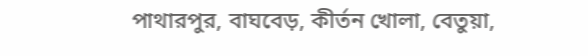পাথারপুর, বাঘবেড়, কীর্তন খোলা, বেতুয়া,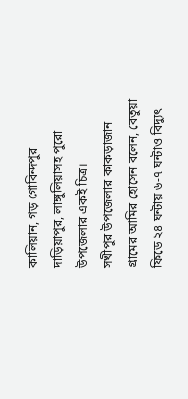কালিয়ান, গড় গোবিন্দপুর দাড়িয়াপুর, লাঙ্গুলিয়াসহ পুরো উপজেলার একই চিত্র।
সখীপুর উপজেলার কাকড়াজান গ্রামের আমির হোসেন বলেন, বেতুয়া ফিডে ২৪ ঘন্টায় ৬-৭ ঘন্টাও বিদ্যুৎ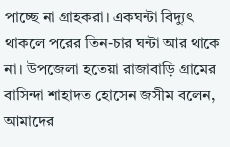পাচ্ছে না গ্রাহকরা। একঘন্টা বিদ্যুৎ থাকলে পরের তিন-চার ঘন্টা আর থাকে না। উপজেলা হতেয়া রাজাবাড়ি গ্রামের বাসিন্দা শাহাদত হোসেন জসীম বলেন, আমাদের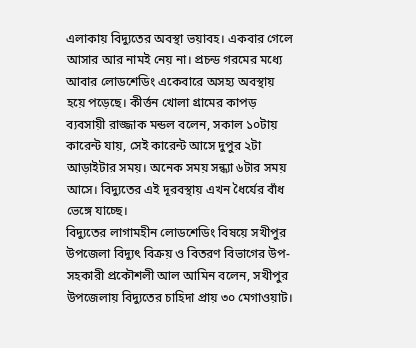এলাকায় বিদ্যুতের অবস্থা ভয়াবহ। একবার গেলে আসার আর নামই নেয় না। প্রচন্ড গরমের মধ্যে আবার লোডশেডিং একেবারে অসহ্য অবস্থায় হয়ে পড়েছে। কীর্ত্তন খোলা গ্রামের কাপড় ব্যবসায়ী রাজ্জাক মন্ডল বলেন, সকাল ১০টায় কারেন্ট যায়, সেই কারেন্ট আসে দুপুর ২টা আড়াইটার সময়। অনেক সময় সন্ধ্যা ৬টার সময় আসে। বিদ্যুতের এই দূরবস্থায় এখন ধৈর্যের বাঁধ ভেঙ্গে যাচ্ছে।
বিদ্যুতের লাগামহীন লোডশেডিং বিষয়ে সখীপুর উপজেলা বিদ্যুৎ বিক্রয় ও বিতরণ বিভাগের উপ-সহকারী প্রকৌশলী আল আমিন বলেন, সখীপুর উপজেলায় বিদ্যুতের চাহিদা প্রায় ৩০ মেগাওয়াট।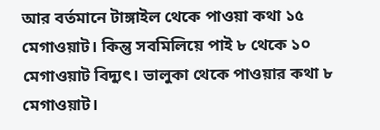আর বর্তমানে টাঙ্গাইল থেকে পাওয়া কথা ১৫ মেগাওয়াট। কিন্তু সবমিলিয়ে পাই ৮ থেকে ১০ মেগাওয়াট বিদ্যুৎ। ভালুকা থেকে পাওয়ার কথা ৮ মেগাওয়াট।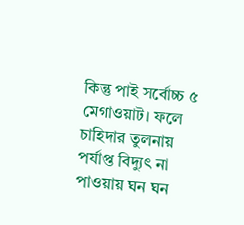কিন্তু পাই সর্বোচ্চ ৫ মেগাওয়াট। ফলে চাহিদার তুলনায় পর্যাপ্ত বিদ্যুৎ না পাওয়ায় ঘন ঘন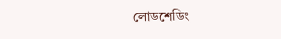লোডশেডিং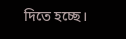দিতে হচ্ছে।